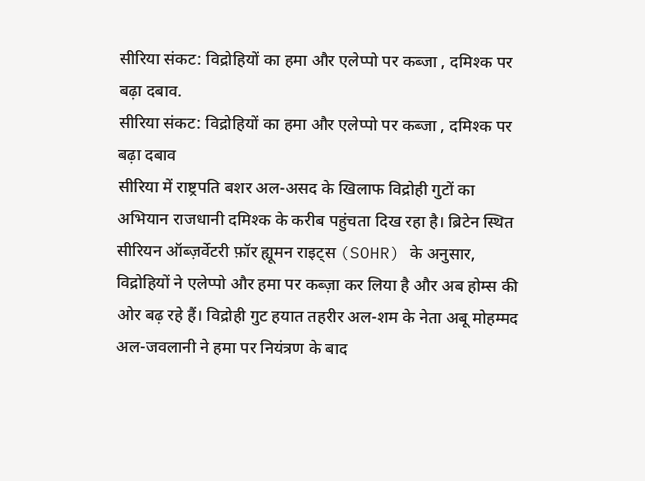सीरिया संकट: विद्रोहियों का हमा और एलेप्पो पर कब्जा , दमिश्क पर बढ़ा दबाव.
सीरिया संकट: विद्रोहियों का हमा और एलेप्पो पर कब्जा , दमिश्क पर बढ़ा दबाव
सीरिया में राष्ट्रपति बशर अल-असद के खिलाफ विद्रोही गुटों का अभियान राजधानी दमिश्क के करीब पहुंचता दिख रहा है। ब्रिटेन स्थित सीरियन ऑब्ज़र्वेटरी फ़ॉर ह्यूमन राइट्स (SOHR) के अनुसार, विद्रोहियों ने एलेप्पो और हमा पर कब्ज़ा कर लिया है और अब होम्स की ओर बढ़ रहे हैं। विद्रोही गुट हयात तहरीर अल-शम के नेता अबू मोहम्मद अल-जवलानी ने हमा पर नियंत्रण के बाद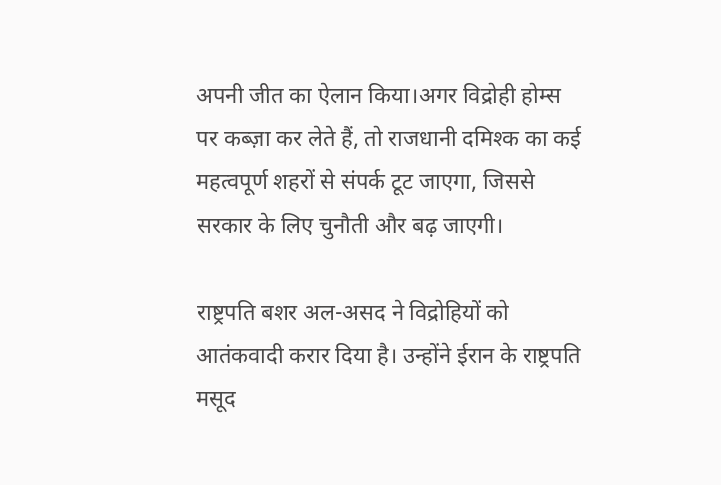अपनी जीत का ऐलान किया।अगर विद्रोही होम्स पर कब्ज़ा कर लेते हैं, तो राजधानी दमिश्क का कई महत्वपूर्ण शहरों से संपर्क टूट जाएगा, जिससे सरकार के लिए चुनौती और बढ़ जाएगी।

राष्ट्रपति बशर अल-असद ने विद्रोहियों को आतंकवादी करार दिया है। उन्होंने ईरान के राष्ट्रपति मसूद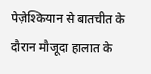पेज़ेश्कियान से बातचीत के दौरान मौजूदा हालात के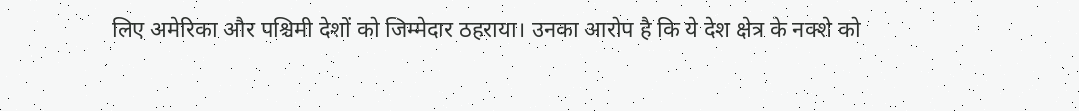लिए अमेरिका और पश्चिमी देशों को जिम्मेदार ठहराया। उनका आरोप है कि ये देश क्षेत्र के नक्शे को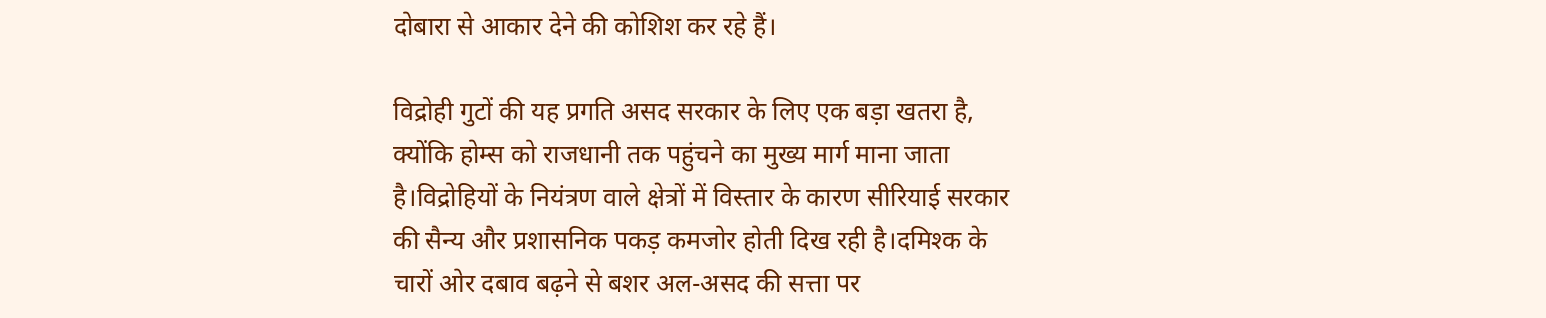दोबारा से आकार देने की कोशिश कर रहे हैं।

विद्रोही गुटों की यह प्रगति असद सरकार के लिए एक बड़ा खतरा है, क्योंकि होम्स को राजधानी तक पहुंचने का मुख्य मार्ग माना जाता है।विद्रोहियों के नियंत्रण वाले क्षेत्रों में विस्तार के कारण सीरियाई सरकार की सैन्य और प्रशासनिक पकड़ कमजोर होती दिख रही है।दमिश्क के चारों ओर दबाव बढ़ने से बशर अल-असद की सत्ता पर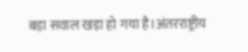बड़ा सवाल खड़ा हो गया है।अंतरराष्ट्रीय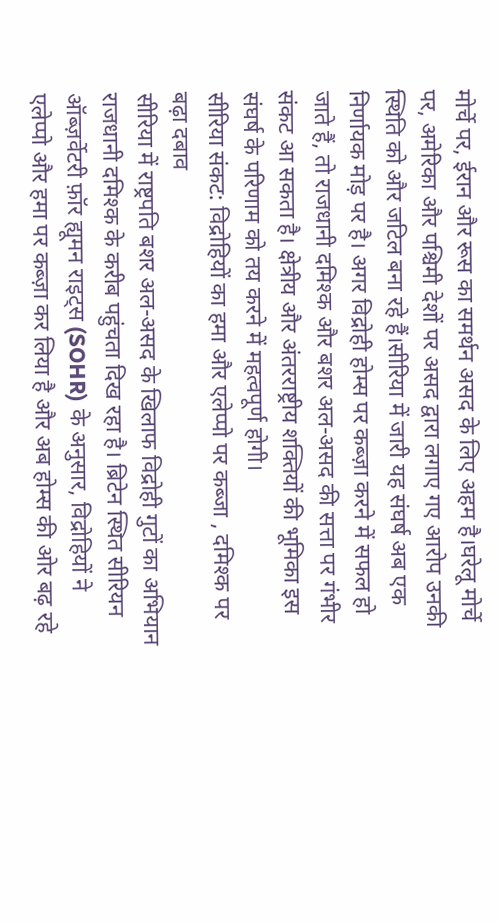मोर्चे पर, ईरान और रूस का समर्थन असद के लिए अहम है।घरेलू मोर्चे पर, अमेरिका और पश्चिमी देशों पर असद द्वारा लगाए गए आरोप उनकी स्थिति को और जटिल बना रहे हैं।सीरिया में जारी यह संघर्ष अब एक निर्णायक मोड़ पर है। अगर विद्रोही होम्स पर कब्ज़ा करने में सफल हो जाते हैं, तो राजधानी दमिश्क और बशर अल-असद की सत्ता पर गंभीर संकट आ सकता है। क्षेत्रीय और अंतरराष्ट्रीय शक्तियों की भूमिका इस संघर्ष के परिणाम को तय करने में महत्वपूर्ण होगी।
सीरिया संकट: विद्रोहियों का हमा और एलेप्पो पर कब्जा , दमिश्क पर बढ़ा दबाव
सीरिया में राष्ट्रपति बशर अल-असद के खिलाफ विद्रोही गुटों का अभियान राजधानी दमिश्क के करीब पहुंचता दिख रहा है। ब्रिटेन स्थित सीरियन ऑब्ज़र्वेटरी फ़ॉर ह्यूमन राइट्स (SOHR) के अनुसार, विद्रोहियों ने एलेप्पो और हमा पर कब्ज़ा कर लिया है और अब होम्स की ओर बढ़ रहे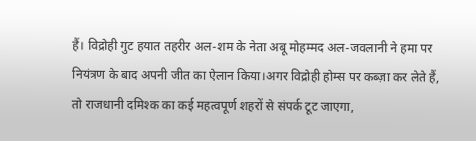हैं। विद्रोही गुट हयात तहरीर अल-शम के नेता अबू मोहम्मद अल-जवलानी ने हमा पर नियंत्रण के बाद अपनी जीत का ऐलान किया।अगर विद्रोही होम्स पर कब्ज़ा कर लेते हैं, तो राजधानी दमिश्क का कई महत्वपूर्ण शहरों से संपर्क टूट जाएगा,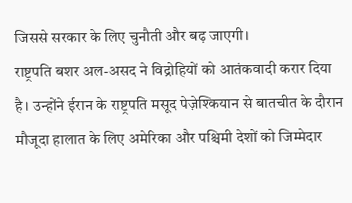जिससे सरकार के लिए चुनौती और बढ़ जाएगी।
राष्ट्रपति बशर अल-असद ने विद्रोहियों को आतंकवादी करार दिया है। उन्होंने ईरान के राष्ट्रपति मसूद पेज़ेश्कियान से बातचीत के दौरान मौजूदा हालात के लिए अमेरिका और पश्चिमी देशों को जिम्मेदार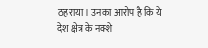ठहराया। उनका आरोप है कि ये देश क्षेत्र के नक्शे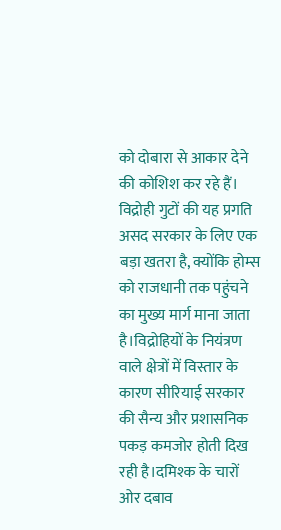को दोबारा से आकार देने की कोशिश कर रहे हैं।
विद्रोही गुटों की यह प्रगति असद सरकार के लिए एक बड़ा खतरा है, क्योंकि होम्स को राजधानी तक पहुंचने का मुख्य मार्ग माना जाता है।विद्रोहियों के नियंत्रण वाले क्षेत्रों में विस्तार के कारण सीरियाई सरकार की सैन्य और प्रशासनिक पकड़ कमजोर होती दिख रही है।दमिश्क के चारों ओर दबाव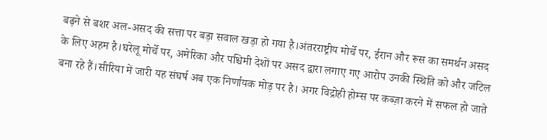बढ़ने से बशर अल-असद की सत्ता पर बड़ा सवाल खड़ा हो गया है।अंतरराष्ट्रीय मोर्चे पर, ईरान और रूस का समर्थन असद के लिए अहम है।घरेलू मोर्चे पर, अमेरिका और पश्चिमी देशों पर असद द्वारा लगाए गए आरोप उनकी स्थिति को और जटिल बना रहे हैं।सीरिया में जारी यह संघर्ष अब एक निर्णायक मोड़ पर है। अगर विद्रोही होम्स पर कब्ज़ा करने में सफल हो जाते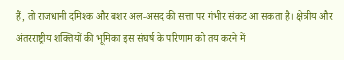हैं, तो राजधानी दमिश्क और बशर अल-असद की सत्ता पर गंभीर संकट आ सकता है। क्षेत्रीय और अंतरराष्ट्रीय शक्तियों की भूमिका इस संघर्ष के परिणाम को तय करने में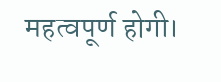महत्वपूर्ण होगी।